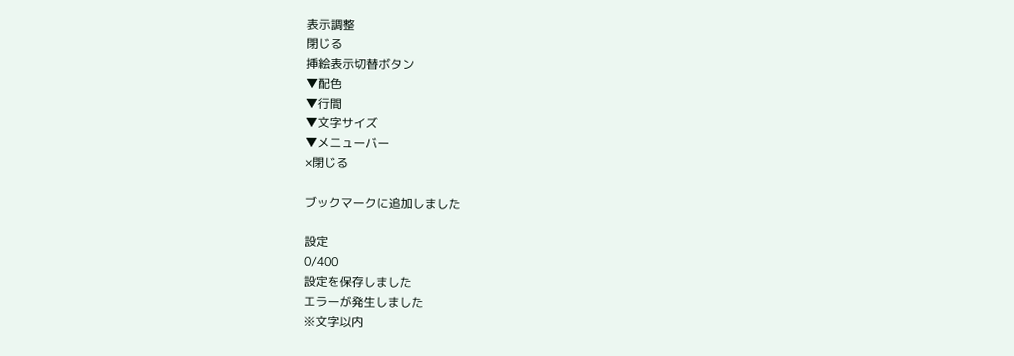表示調整
閉じる
挿絵表示切替ボタン
▼配色
▼行間
▼文字サイズ
▼メニューバー
×閉じる

ブックマークに追加しました

設定
0/400
設定を保存しました
エラーが発生しました
※文字以内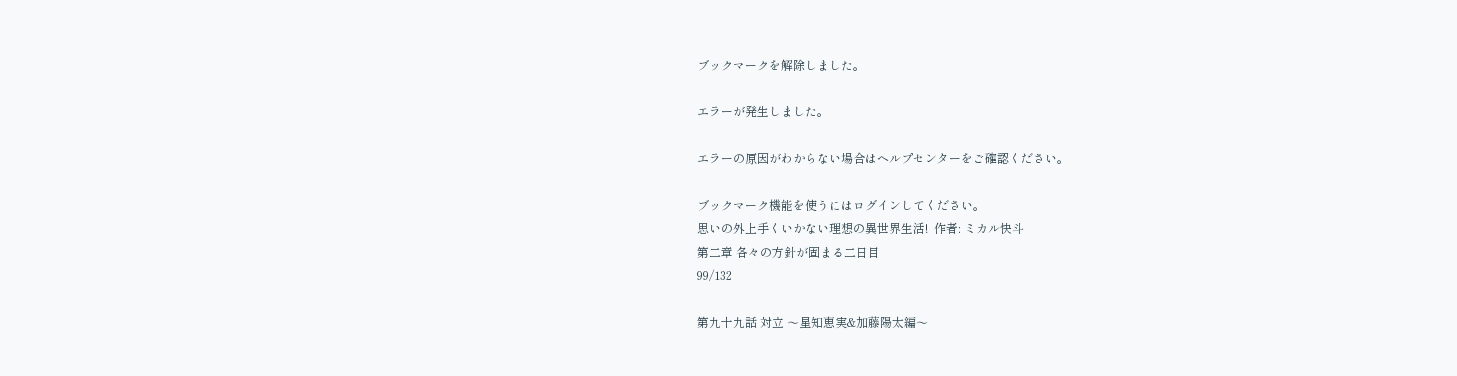ブックマークを解除しました。

エラーが発生しました。

エラーの原因がわからない場合はヘルプセンターをご確認ください。

ブックマーク機能を使うにはログインしてください。
思いの外上手くいかない理想の異世界生活!  作者: ミカル快斗
第二章 各々の方針が固まる二日目
99/132

第九十九話 対立 〜星知恵実&加藤陽太編〜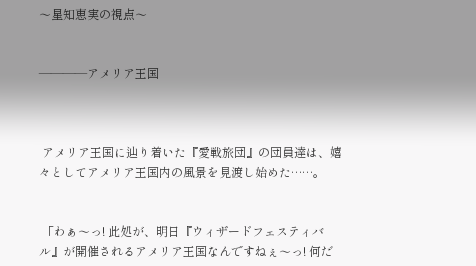〜星知恵実の視点〜


――――アメリア王国



 アメリア王国に辿り着いた『愛戦旅団』の団員達は、嬉々としてアメリア王国内の風景を見渡し始めた……。


 「わぁ〜っ! 此処が、明日『ウィザードフェスティバル』が開催されるアメリア王国なんですねぇ〜っ! 何だ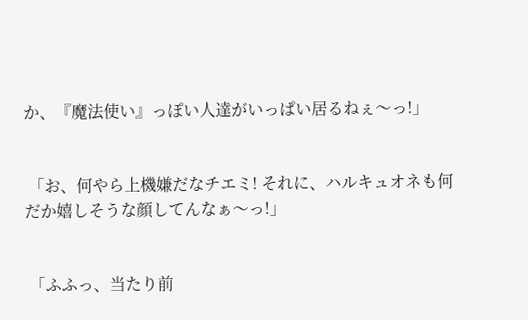か、『魔法使い』っぽい人達がいっぱい居るねぇ〜っ!」


 「お、何やら上機嫌だなチエミ! それに、ハルキュオネも何だか嬉しそうな顔してんなぁ〜っ!」


 「ふふっ、当たり前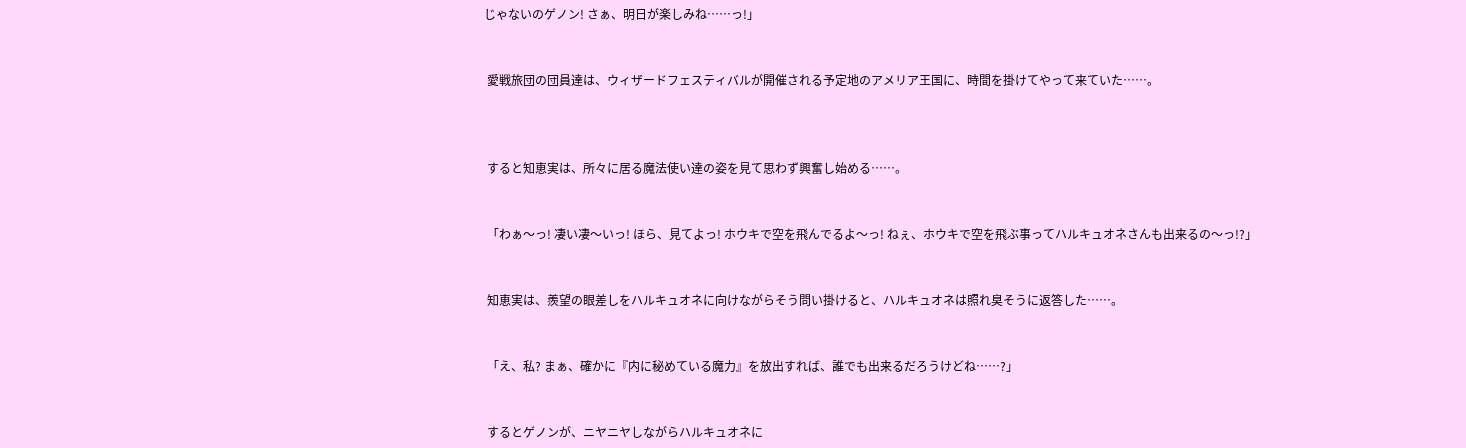じゃないのゲノン! さぁ、明日が楽しみね……っ!」


 愛戦旅団の団員達は、ウィザードフェスティバルが開催される予定地のアメリア王国に、時間を掛けてやって来ていた……。



 すると知恵実は、所々に居る魔法使い達の姿を見て思わず興奮し始める……。


 「わぁ〜っ! 凄い凄〜いっ! ほら、見てよっ! ホウキで空を飛んでるよ〜っ! ねぇ、ホウキで空を飛ぶ事ってハルキュオネさんも出来るの〜っ!?」


 知恵実は、羨望の眼差しをハルキュオネに向けながらそう問い掛けると、ハルキュオネは照れ臭そうに返答した……。


 「え、私? まぁ、確かに『内に秘めている魔力』を放出すれば、誰でも出来るだろうけどね……?」


 するとゲノンが、ニヤニヤしながらハルキュオネに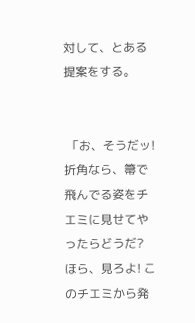対して、とある提案をする。


 「お、そうだッ! 折角なら、箒で飛んでる姿をチエミに見せてやったらどうだ? ほら、見ろよ! このチエミから発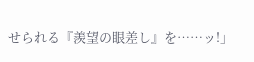せられる『羨望の眼差し』を……ッ!」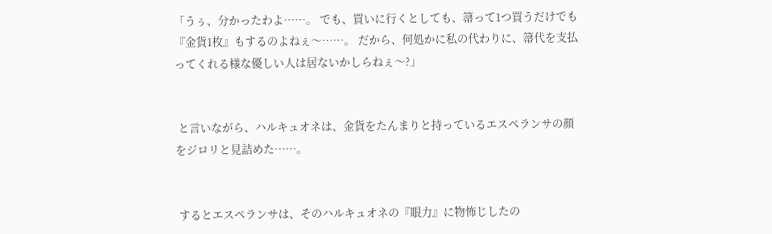「うぅ、分かったわよ……。 でも、買いに行くとしても、箒って1つ買うだけでも『金貨1枚』もするのよねぇ〜……。 だから、何処かに私の代わりに、箒代を支払ってくれる様な優しい人は居ないかしらねぇ〜?」


 と言いながら、ハルキュオネは、金貨をたんまりと持っているエスペランサの顔をジロリと見詰めた……。


 するとエスペランサは、そのハルキュオネの『眼力』に物怖じしたの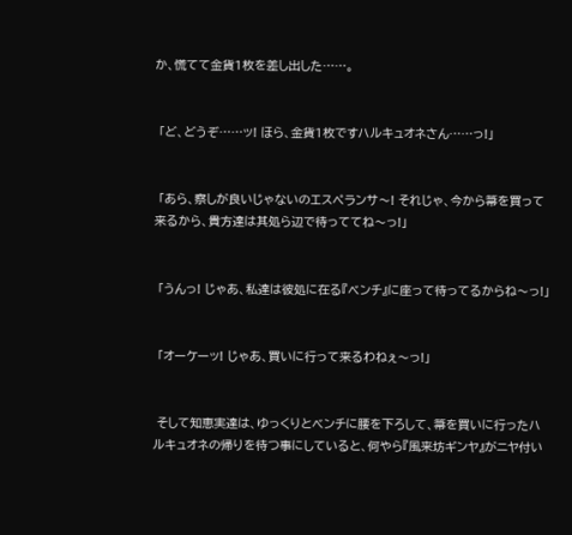か、慌てて金貨1枚を差し出した……。


 「ど、どうぞ……ッ! ほら、金貨1枚ですハルキュオネさん……っ!」


 「あら、察しが良いじゃないのエスペランサ〜! それじゃ、今から箒を買って来るから、貴方達は其処ら辺で待っててね〜っ!」


 「うんっ! じゃあ、私達は彼処に在る『ベンチ』に座って待ってるからね〜っ!」


 「オーケーッ! じゃあ、買いに行って来るわねぇ〜っ!」


 そして知恵実達は、ゆっくりとベンチに腰を下ろして、箒を買いに行ったハルキュオネの帰りを待つ事にしていると、何やら『風来坊ギンヤ』がニヤ付い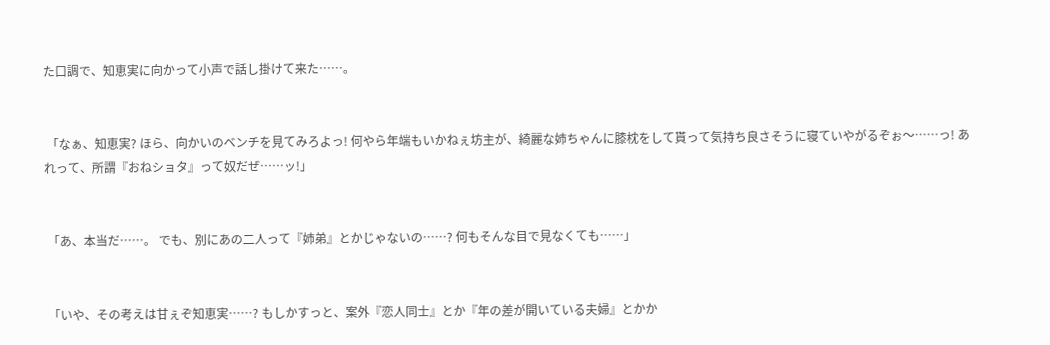た口調で、知恵実に向かって小声で話し掛けて来た……。


 「なぁ、知恵実? ほら、向かいのベンチを見てみろよっ! 何やら年端もいかねぇ坊主が、綺麗な姉ちゃんに膝枕をして貰って気持ち良さそうに寝ていやがるぞぉ〜……っ! あれって、所謂『おねショタ』って奴だぜ……ッ!」


 「あ、本当だ……。 でも、別にあの二人って『姉弟』とかじゃないの……? 何もそんな目で見なくても……」


 「いや、その考えは甘ぇぞ知恵実……? もしかすっと、案外『恋人同士』とか『年の差が開いている夫婦』とかか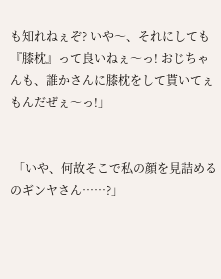も知れねぇぞ? いや〜、それにしても『膝枕』って良いねぇ〜っ! おじちゃんも、誰かさんに膝枕をして貰いてぇもんだぜぇ〜っ!」


 「いや、何故そこで私の顔を見詰めるのギンヤさん……?」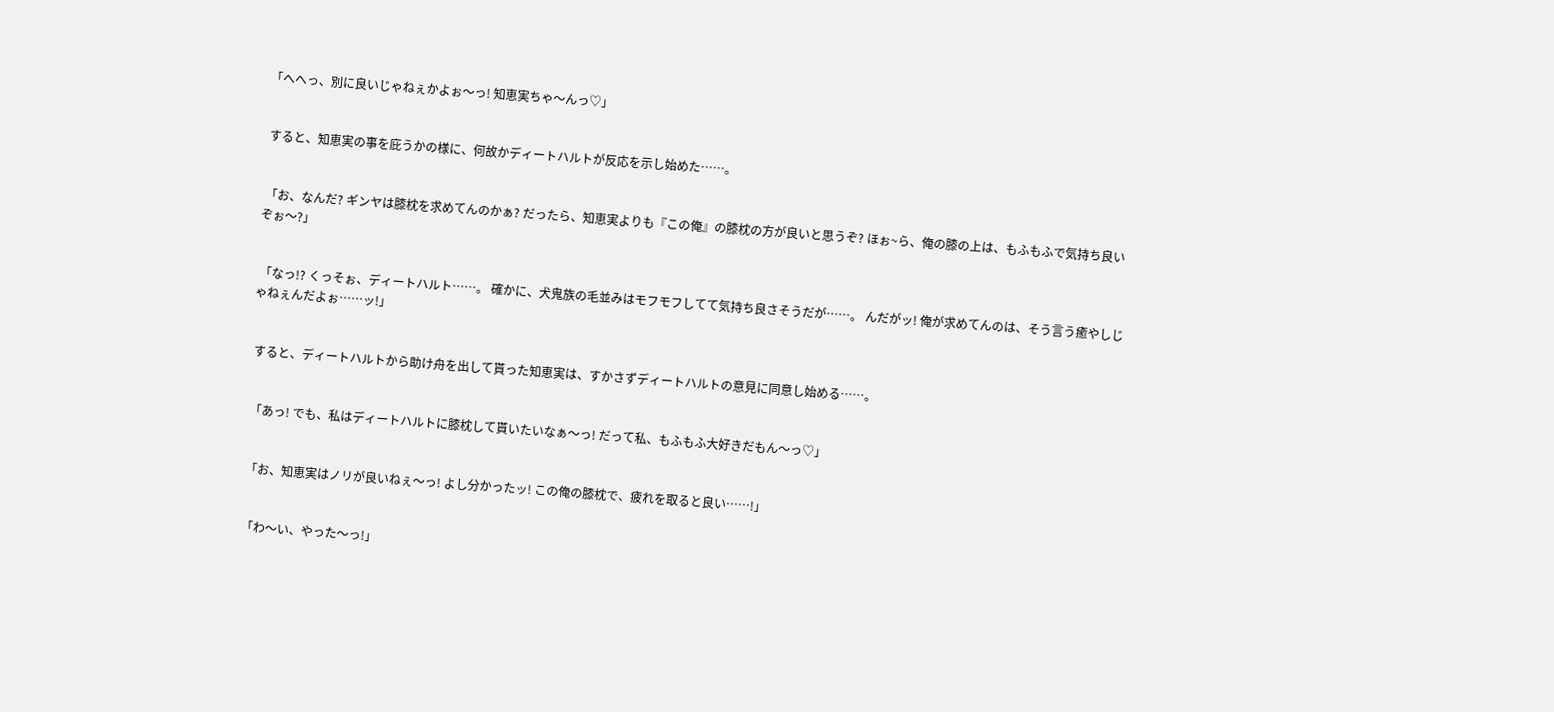「へへっ、別に良いじゃねぇかよぉ〜っ! 知恵実ちゃ〜んっ♡」


 すると、知恵実の事を庇うかの様に、何故かディートハルトが反応を示し始めた……。


 「お、なんだ? ギンヤは膝枕を求めてんのかぁ? だったら、知恵実よりも『この俺』の膝枕の方が良いと思うぞ? ほぉ~ら、俺の膝の上は、もふもふで気持ち良いぞぉ〜?」


 「なっ!? くっそぉ、ディートハルト……。 確かに、犬鬼族の毛並みはモフモフしてて気持ち良さそうだが……。 んだがッ! 俺が求めてんのは、そう言う癒やしじゃねぇんだよぉ……ッ!」


 すると、ディートハルトから助け舟を出して貰った知恵実は、すかさずディートハルトの意見に同意し始める……。


 「あっ! でも、私はディートハルトに膝枕して貰いたいなぁ〜っ! だって私、もふもふ大好きだもん〜っ♡」


 「お、知恵実はノリが良いねぇ〜っ! よし分かったッ! この俺の膝枕で、疲れを取ると良い……!」


 「わ〜い、やった〜っ!」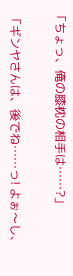「ちょっ、俺の膝枕の相手は……?」


 「ギンヤさんは、後でね……っ! よぉ〜し、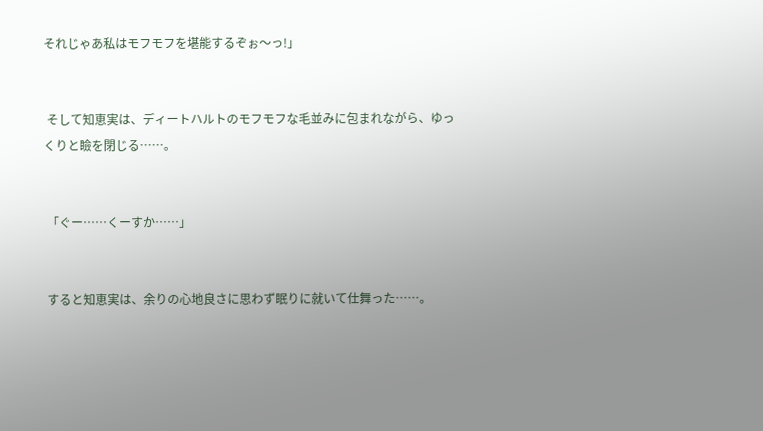それじゃあ私はモフモフを堪能するぞぉ〜っ!」


 そして知恵実は、ディートハルトのモフモフな毛並みに包まれながら、ゆっくりと瞼を閉じる……。


 「ぐー……くーすか……」


 すると知恵実は、余りの心地良さに思わず眠りに就いて仕舞った……。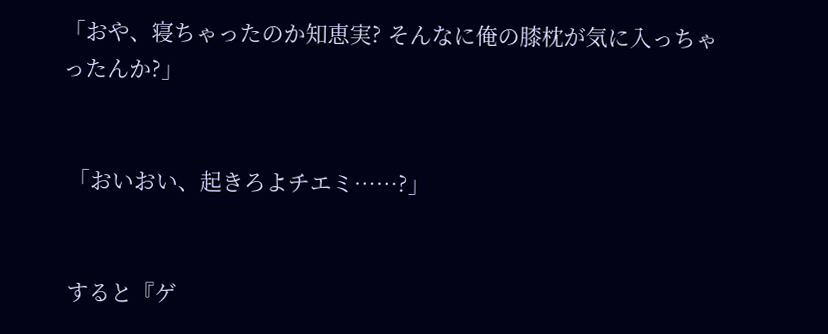「おや、寝ちゃったのか知恵実? そんなに俺の膝枕が気に入っちゃったんか?」


 「おいおい、起きろよチエミ……?」


 すると『ゲ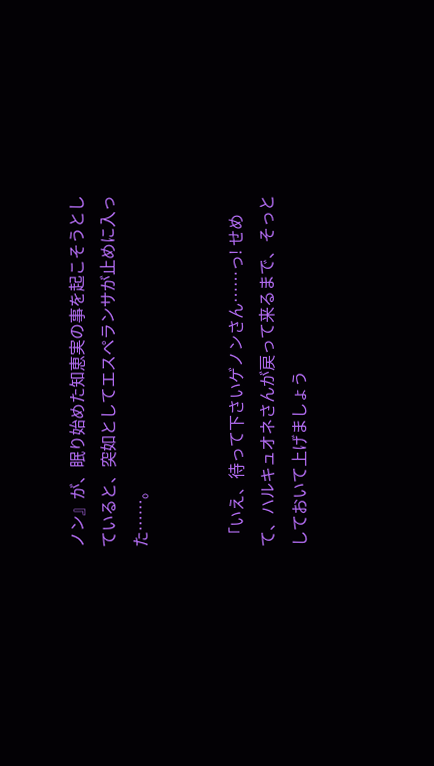ノン』が、眠り始めた知恵実の事を起こそうとしていると、突如としてエスペランサが止めに入った……。


 「いえ、待って下さいゲノンさん……っ! せめて、ハルキュオネさんが戻って来るまで、そっとしておいて上げましょう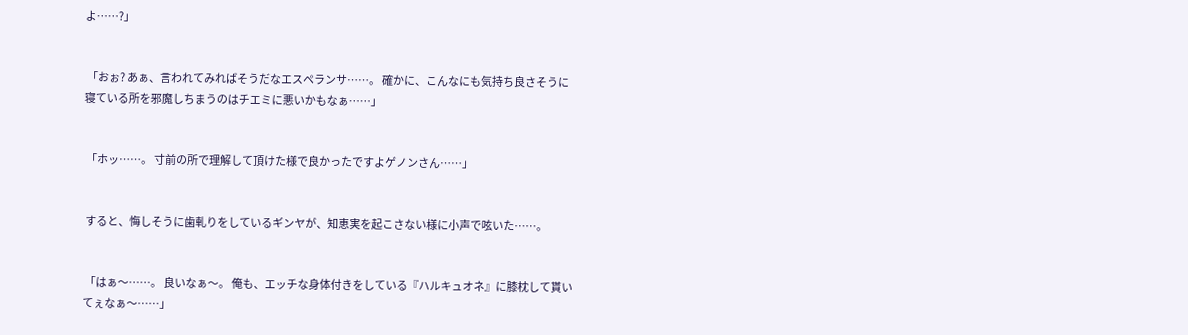よ……?」


 「おぉ? あぁ、言われてみればそうだなエスペランサ……。 確かに、こんなにも気持ち良さそうに寝ている所を邪魔しちまうのはチエミに悪いかもなぁ……」


 「ホッ……。 寸前の所で理解して頂けた様で良かったですよゲノンさん……」


 すると、悔しそうに歯軋りをしているギンヤが、知恵実を起こさない様に小声で呟いた……。


 「はぁ〜……。 良いなぁ〜。 俺も、エッチな身体付きをしている『ハルキュオネ』に膝枕して貰いてぇなぁ〜……」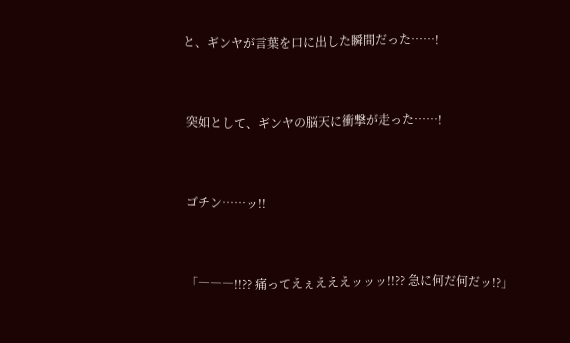と、ギンヤが言葉を口に出した瞬間だった……!


 突如として、ギンヤの脳天に衝撃が走った……!


 ゴチン……ッ!!


 「―――!!?? 痛ってえぇえええッッッ!!?? 急に何だ何だッ!?」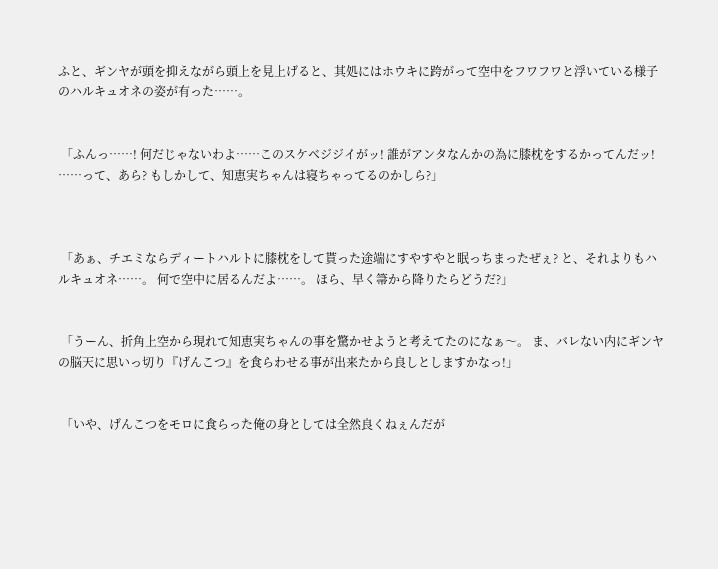ふと、ギンヤが頭を抑えながら頭上を見上げると、其処にはホウキに跨がって空中をフワフワと浮いている様子のハルキュオネの姿が有った……。


 「ふんっ……! 何だじゃないわよ……このスケベジジイがッ! 誰がアンタなんかの為に膝枕をするかってんだッ! ……って、あら? もしかして、知恵実ちゃんは寝ちゃってるのかしら?」



 「あぁ、チエミならディートハルトに膝枕をして貰った途端にすやすやと眠っちまったぜぇ? と、それよりもハルキュオネ……。 何で空中に居るんだよ……。 ほら、早く箒から降りたらどうだ?」


 「うーん、折角上空から現れて知恵実ちゃんの事を驚かせようと考えてたのになぁ〜。 ま、バレない内にギンヤの脳天に思いっ切り『げんこつ』を食らわせる事が出来たから良しとしますかなっ!」


 「いや、げんこつをモロに食らった俺の身としては全然良くねぇんだが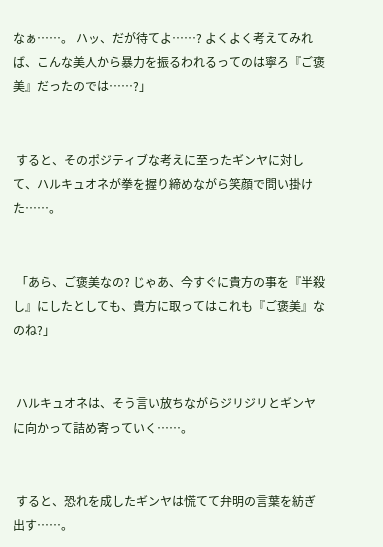なぁ……。 ハッ、だが待てよ……? よくよく考えてみれば、こんな美人から暴力を振るわれるってのは寧ろ『ご褒美』だったのでは……?」


 すると、そのポジティブな考えに至ったギンヤに対して、ハルキュオネが拳を握り締めながら笑顔で問い掛けた……。


 「あら、ご褒美なの? じゃあ、今すぐに貴方の事を『半殺し』にしたとしても、貴方に取ってはこれも『ご褒美』なのね?」


 ハルキュオネは、そう言い放ちながらジリジリとギンヤに向かって詰め寄っていく……。


 すると、恐れを成したギンヤは慌てて弁明の言葉を紡ぎ出す……。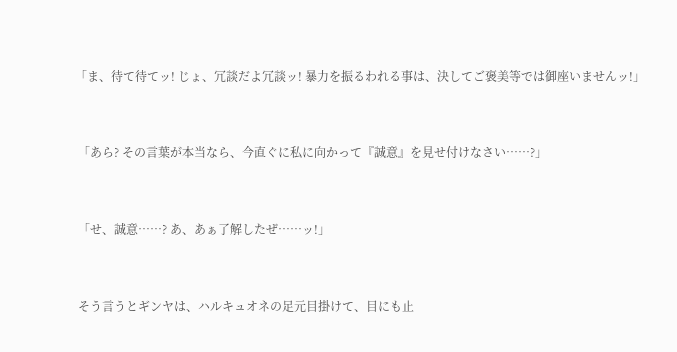「ま、待て待てッ! じょ、冗談だよ冗談ッ! 暴力を振るわれる事は、決してご褒美等では御座いませんッ!」


 「あら? その言葉が本当なら、今直ぐに私に向かって『誠意』を見せ付けなさい……?」


 「せ、誠意……? あ、あぁ了解したぜ……ッ!」


 そう言うとギンヤは、ハルキュオネの足元目掛けて、目にも止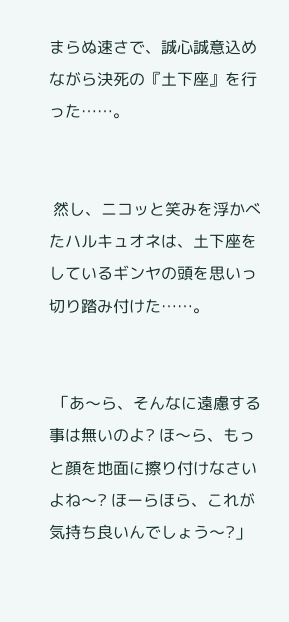まらぬ速さで、誠心誠意込めながら決死の『土下座』を行った……。


 然し、ニコッと笑みを浮かべたハルキュオネは、土下座をしているギンヤの頭を思いっ切り踏み付けた……。


 「あ〜ら、そんなに遠慮する事は無いのよ? ほ〜ら、もっと顔を地面に擦り付けなさいよね〜? ほーらほら、これが気持ち良いんでしょう〜?」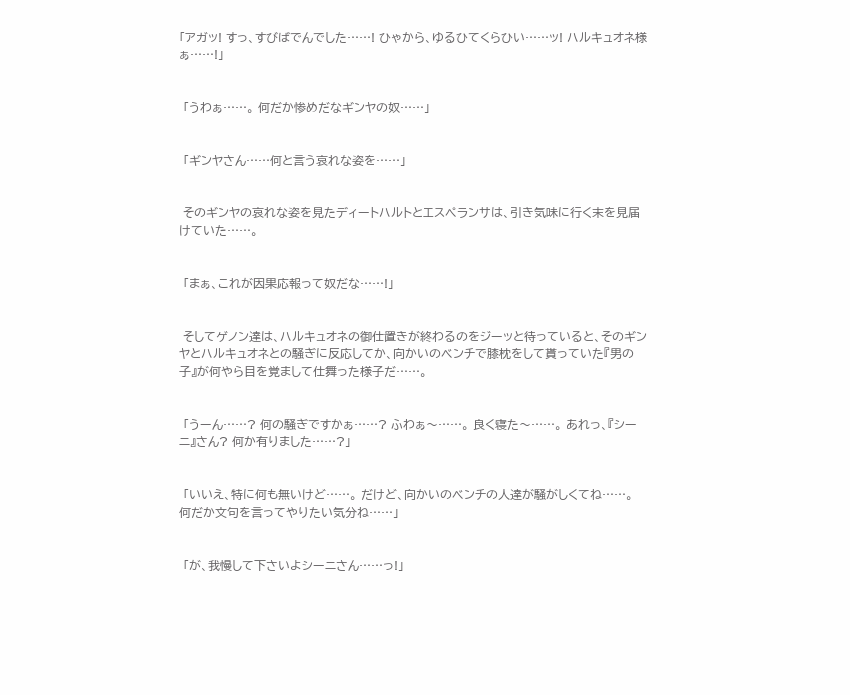「アガッ! すっ、すびばでんでした……! ひゃから、ゆるひてくらひい……ッ! ハルキュオネ様ぁ……!」


 「うわぁ……。 何だか惨めだなギンヤの奴……」


 「ギンヤさん……何と言う哀れな姿を……」


 そのギンヤの哀れな姿を見たディートハルトとエスペランサは、引き気味に行く末を見届けていた……。


 「まぁ、これが因果応報って奴だな……!」


 そしてゲノン達は、ハルキュオネの御仕置きが終わるのをジーッと待っていると、そのギンヤとハルキュオネとの騒ぎに反応してか、向かいのベンチで膝枕をして貰っていた『男の子』が何やら目を覚まして仕舞った様子だ……。


 「うーん……? 何の騒ぎですかぁ……? ふわぁ〜……。 良く寝た〜……。 あれっ、『シーニ』さん? 何か有りました……?」


 「いいえ、特に何も無いけど……。 だけど、向かいのベンチの人達が騒がしくてね……。 何だか文句を言ってやりたい気分ね……」


 「が、我慢して下さいよシーニさん……っ!」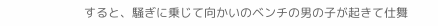すると、騒ぎに乗じて向かいのベンチの男の子が起きて仕舞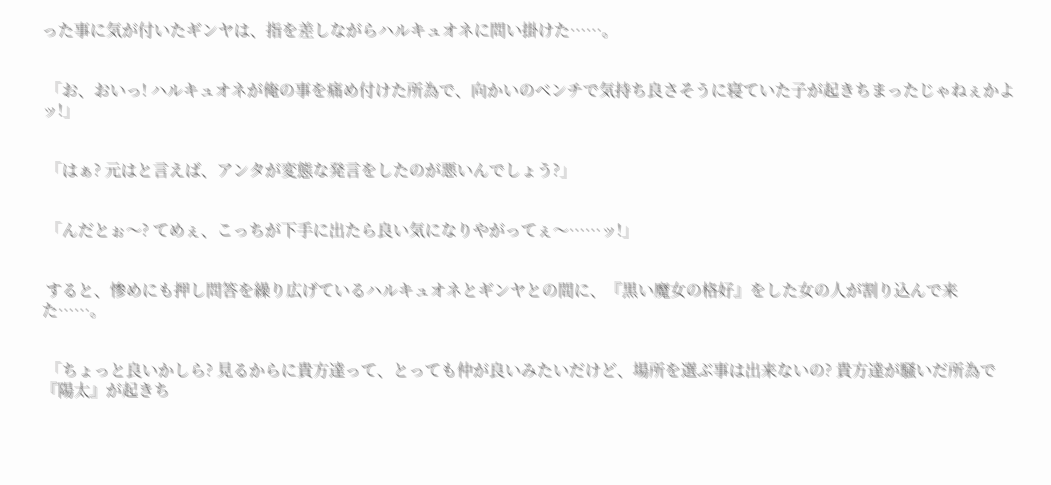った事に気が付いたギンヤは、指を差しながらハルキュオネに問い掛けた……。


 「お、おいっ! ハルキュオネが俺の事を痛め付けた所為で、向かいのベンチで気持ち良さそうに寝ていた子が起きちまったじゃねぇかよッ!」


 「はぁ? 元はと言えば、アンタが変態な発言をしたのが悪いんでしょう?」


 「んだとぉ〜? てめぇ、こっちが下手に出たら良い気になりやがってぇ〜……ッ!」


 すると、惨めにも押し問答を繰り広げているハルキュオネとギンヤとの間に、『黒い魔女の格好』をした女の人が割り込んで来た……。


 「ちょっと良いかしら? 見るからに貴方達って、とっても仲が良いみたいだけど、場所を選ぶ事は出来ないの? 貴方達が騒いだ所為で『陽太』が起きち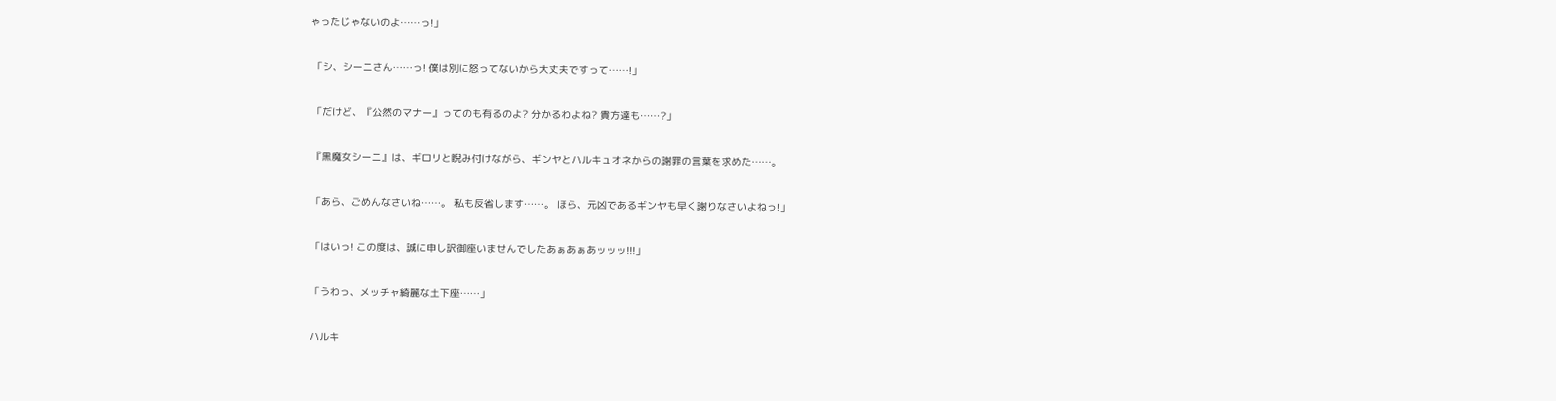ゃったじゃないのよ……っ!」


 「シ、シーニさん……っ! 僕は別に怒ってないから大丈夫ですって……!」


 「だけど、『公然のマナー』ってのも有るのよ? 分かるわよね? 貴方達も……?」


 『黒魔女シーニ』は、ギロリと睨み付けながら、ギンヤとハルキュオネからの謝罪の言葉を求めた……。


 「あら、ごめんなさいね……。 私も反省します……。 ほら、元凶であるギンヤも早く謝りなさいよねっ!」


 「はいっ! この度は、誠に申し訳御座いませんでしたあぁあぁあッッッ!!!」


 「うわっ、メッチャ綺麗な土下座……」


 ハルキ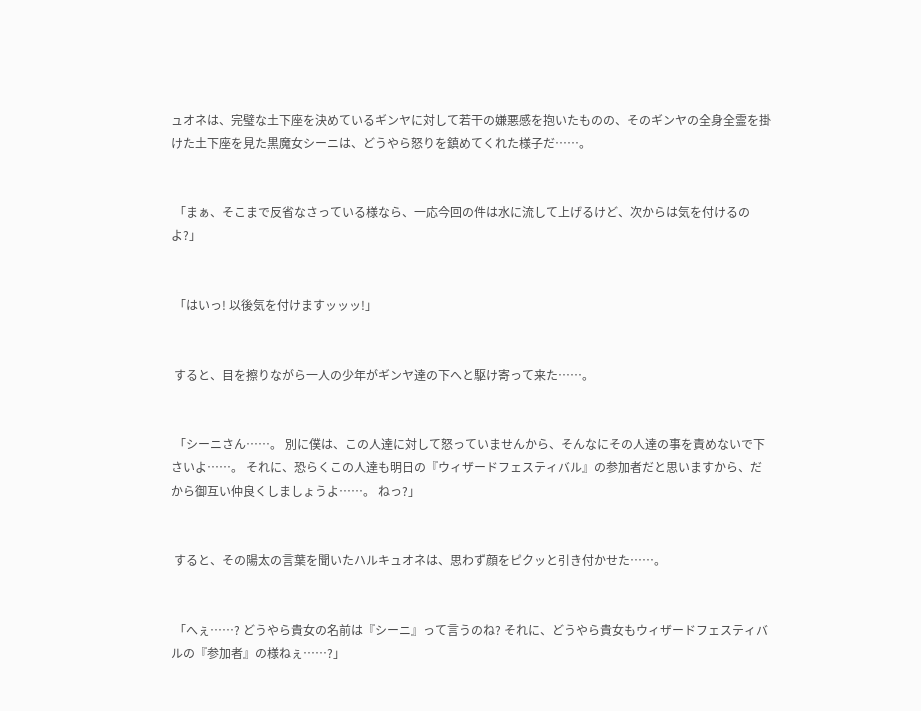ュオネは、完璧な土下座を決めているギンヤに対して若干の嫌悪感を抱いたものの、そのギンヤの全身全霊を掛けた土下座を見た黒魔女シーニは、どうやら怒りを鎮めてくれた様子だ……。


 「まぁ、そこまで反省なさっている様なら、一応今回の件は水に流して上げるけど、次からは気を付けるのよ?」


 「はいっ! 以後気を付けますッッッ!」


 すると、目を擦りながら一人の少年がギンヤ達の下へと駆け寄って来た……。


 「シーニさん……。 別に僕は、この人達に対して怒っていませんから、そんなにその人達の事を責めないで下さいよ……。 それに、恐らくこの人達も明日の『ウィザードフェスティバル』の参加者だと思いますから、だから御互い仲良くしましょうよ……。 ねっ?」


 すると、その陽太の言葉を聞いたハルキュオネは、思わず顔をピクッと引き付かせた……。


 「へぇ……? どうやら貴女の名前は『シーニ』って言うのね? それに、どうやら貴女もウィザードフェスティバルの『参加者』の様ねぇ……?」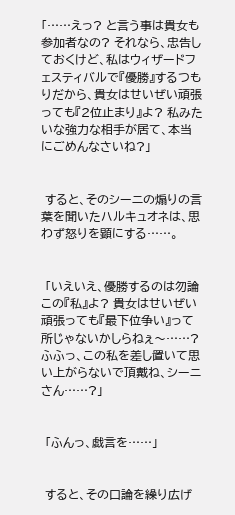「……えっ? と言う事は貴女も参加者なの? それなら、忠告しておくけど、私はウィザードフェスティバルで『優勝』するつもりだから、貴女はせいぜい頑張っても『2位止まり』よ? 私みたいな強力な相手が居て、本当にごめんなさいね?」


 すると、そのシーニの煽りの言葉を聞いたハルキュオネは、思わず怒りを顕にする……。


 「いえいえ、優勝するのは勿論この『私』よ? 貴女はせいぜい頑張っても『最下位争い』って所じゃないかしらねぇ〜……? ふふっ、この私を差し置いて思い上がらないで頂戴ね、シーニさん……?」


 「ふんっ、戯言を……」


 すると、その口論を繰り広げ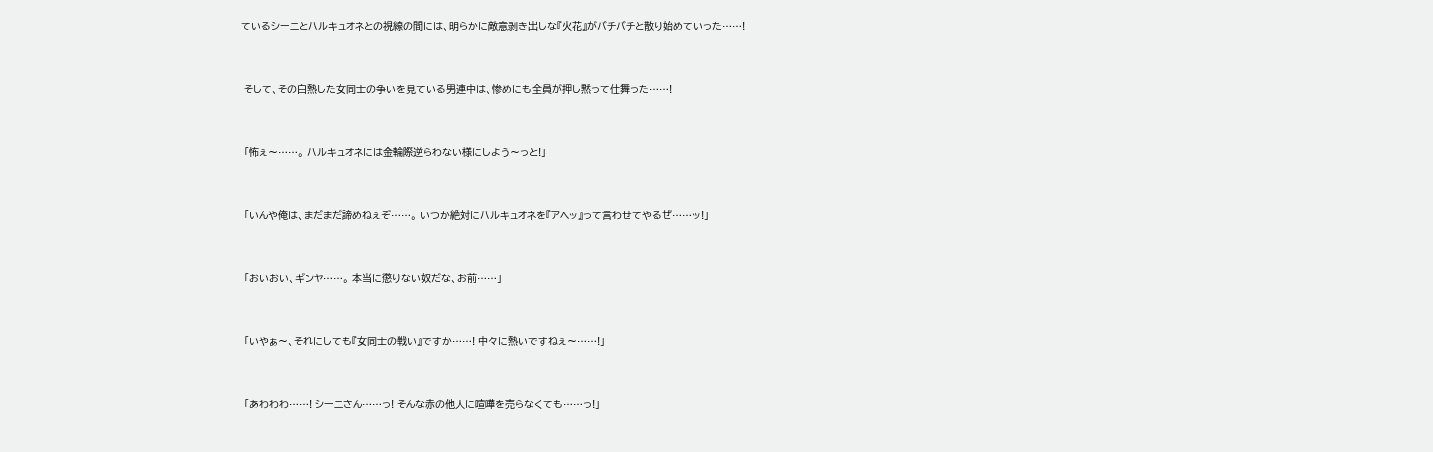ているシーニとハルキュオネとの視線の間には、明らかに敵意剥き出しな『火花』がバチバチと散り始めていった……!


 そして、その白熱した女同士の争いを見ている男連中は、惨めにも全員が押し黙って仕舞った……!


 「怖ぇ〜……。 ハルキュオネには金輪際逆らわない様にしよう〜っと!」


 「いんや俺は、まだまだ諦めねぇぞ……。 いつか絶対にハルキュオネを『アヘッ』って言わせてやるぜ……ッ!」


 「おいおい、ギンヤ……。 本当に懲りない奴だな、お前……」


 「いやぁ〜、それにしても『女同士の戦い』ですか……! 中々に熱いですねぇ〜……!」


 「あわわわ……! シーニさん……っ! そんな赤の他人に喧嘩を売らなくても……っ!」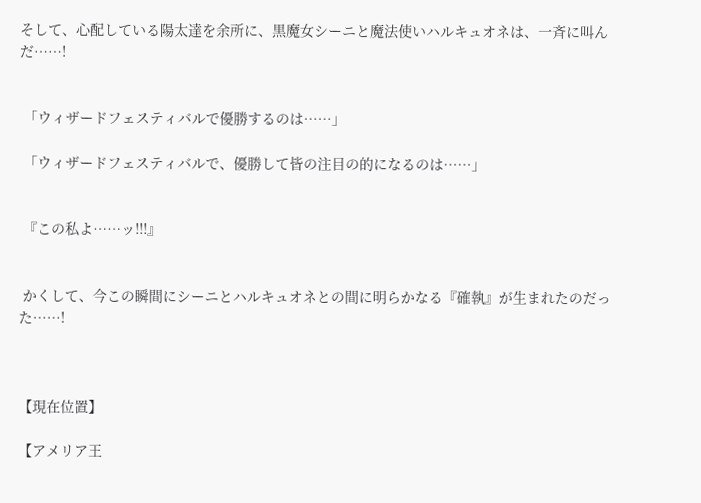そして、心配している陽太達を余所に、黒魔女シーニと魔法使いハルキュオネは、一斉に叫んだ……!


 「ウィザードフェスティバルで優勝するのは……」

 「ウィザードフェスティバルで、優勝して皆の注目の的になるのは……」


 『この私よ……ッ!!!』


 かくして、今この瞬間にシーニとハルキュオネとの間に明らかなる『確執』が生まれたのだった……!



【現在位置】

【アメリア王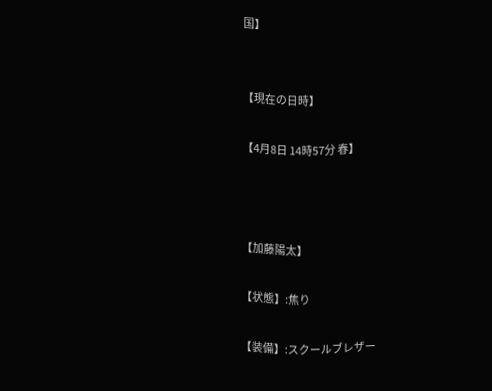国】


【現在の日時】

【4月8日 14時57分 春】



【加藤陽太】

【状態】:焦り

【装備】:スクールブレザー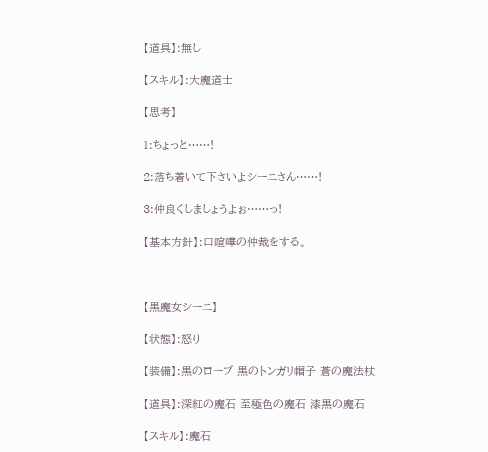【道具】:無し

【スキル】:大魔道士

【思考】

1:ちょっと……!

2:落ち着いて下さいよシーニさん……!

3:仲良くしましょうよぉ……っ!

【基本方針】:口喧嘩の仲裁をする。



【黒魔女シーニ】

【状態】:怒り

【装備】:黒のローブ 黒のトンガリ帽子 蒼の魔法杖

【道具】:深紅の魔石 至極色の魔石 漆黒の魔石

【スキル】:魔石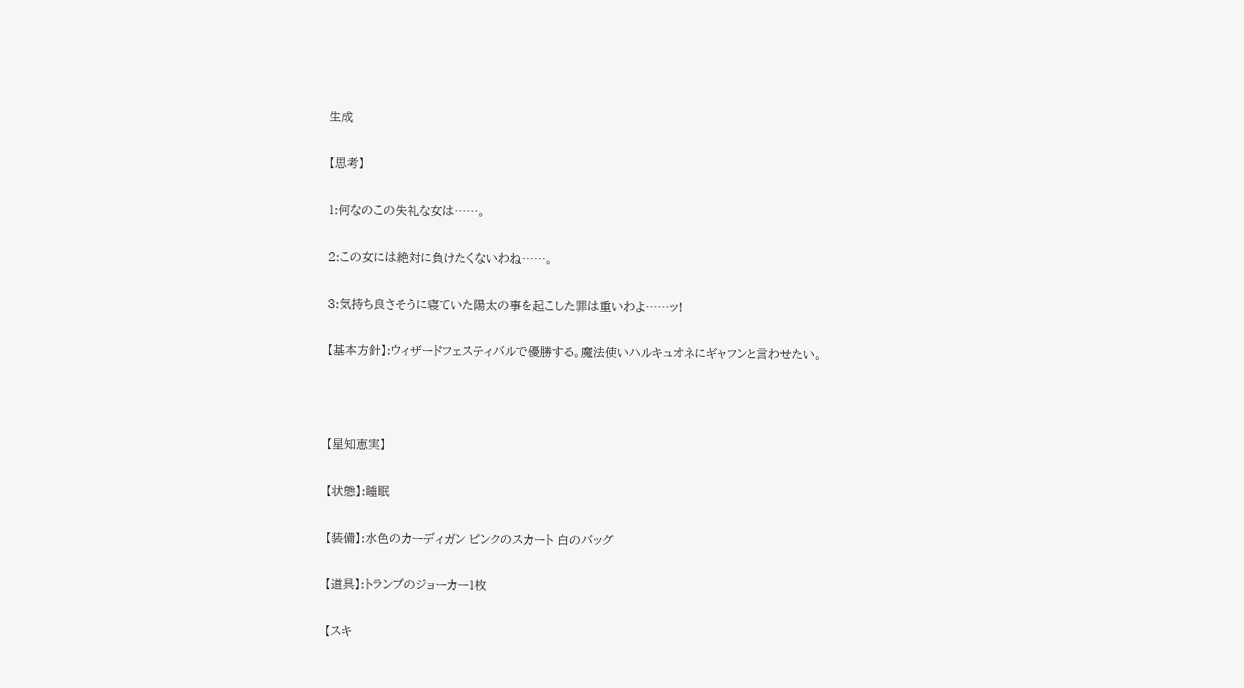生成

【思考】

1:何なのこの失礼な女は……。

2:この女には絶対に負けたくないわね……。

3:気持ち良さそうに寝ていた陽太の事を起こした罪は重いわよ……ッ!

【基本方針】:ウィザードフェスティバルで優勝する。魔法使いハルキュオネにギャフンと言わせたい。



【星知恵実】

【状態】:睡眠

【装備】:水色のカーディガン ピンクのスカート 白のバッグ

【道具】:トランプのジョーカー1枚

【スキ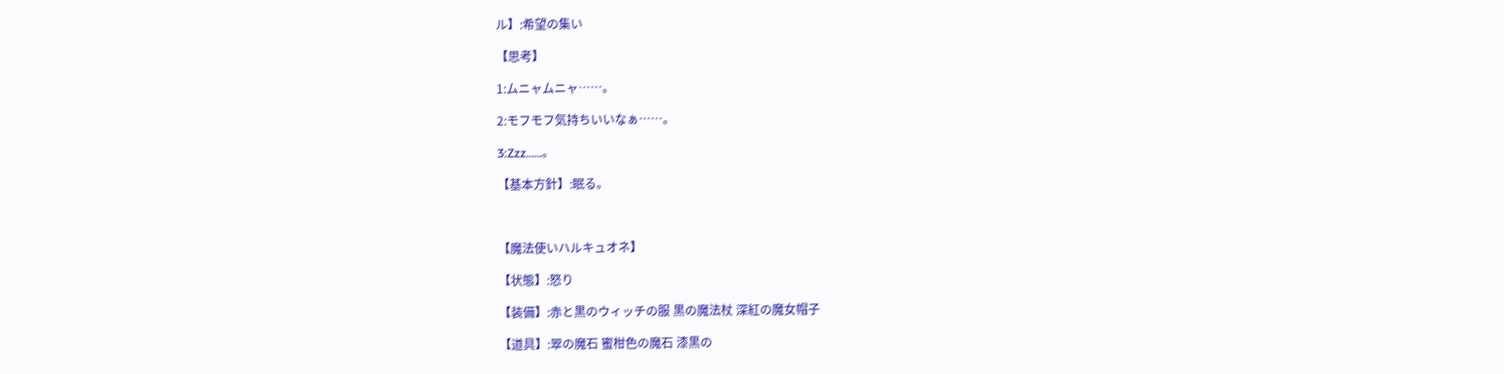ル】:希望の集い

【思考】

1:ムニャムニャ……。

2:モフモフ気持ちいいなぁ……。

3:Zzz……。

【基本方針】:眠る。



【魔法使いハルキュオネ】

【状態】:怒り

【装備】:赤と黒のウィッチの服 黒の魔法杖 深紅の魔女帽子

【道具】:翠の魔石 蜜柑色の魔石 漆黒の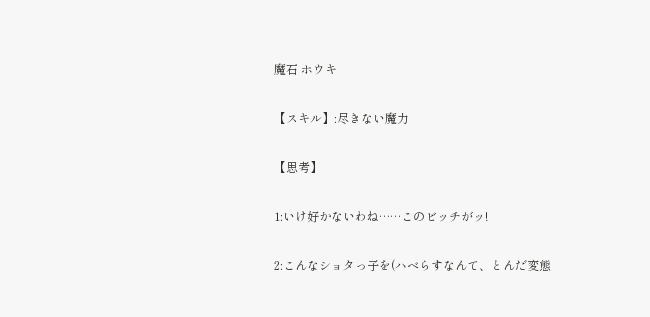魔石 ホウキ

【スキル】:尽きない魔力

【思考】

1:いけ好かないわね……このビッチがッ!

2:こんなショタっ子を(ハベらすなんて、とんだ変態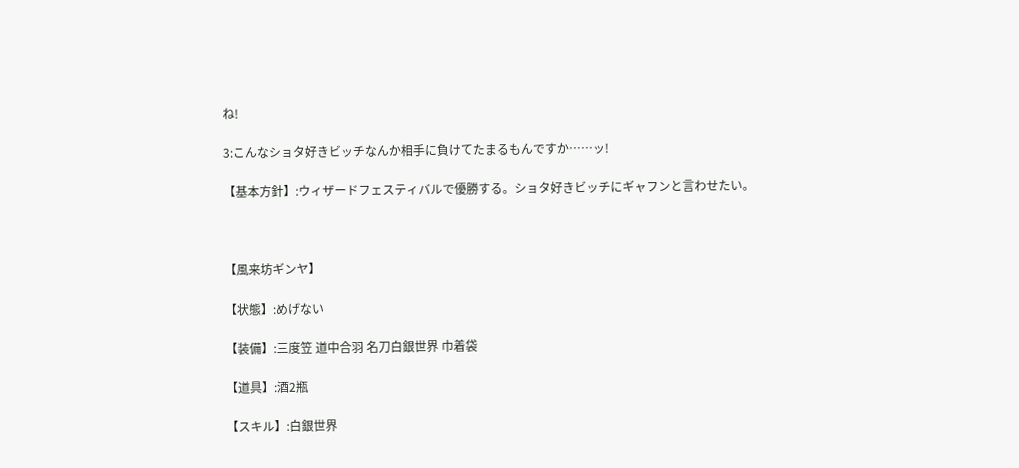ね!

3:こんなショタ好きビッチなんか相手に負けてたまるもんですか……ッ!

【基本方針】:ウィザードフェスティバルで優勝する。ショタ好きビッチにギャフンと言わせたい。



【風来坊ギンヤ】

【状態】:めげない

【装備】:三度笠 道中合羽 名刀白銀世界 巾着袋

【道具】:酒2瓶

【スキル】:白銀世界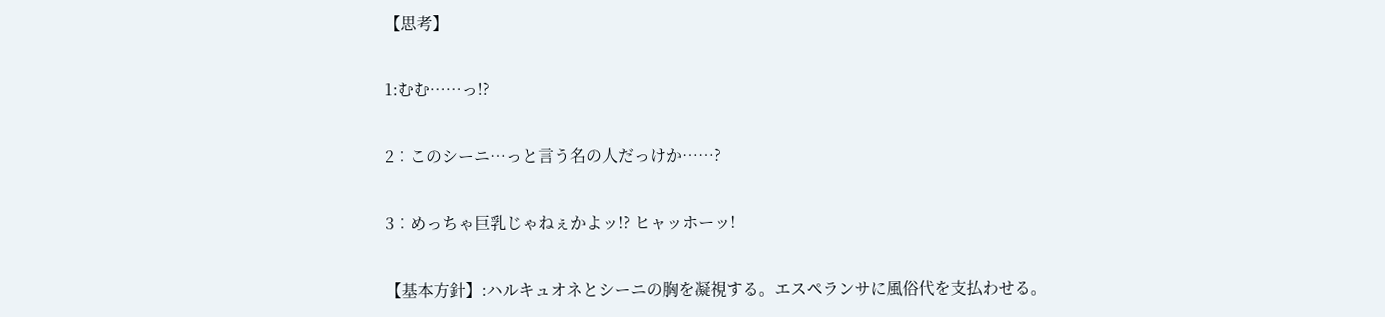【思考】

1:むむ……っ!?

2︰このシーニ…っと言う名の人だっけか……?

3︰めっちゃ巨乳じゃねぇかよッ!? ヒャッホーッ!

【基本方針】:ハルキュオネとシーニの胸を凝視する。エスペランサに風俗代を支払わせる。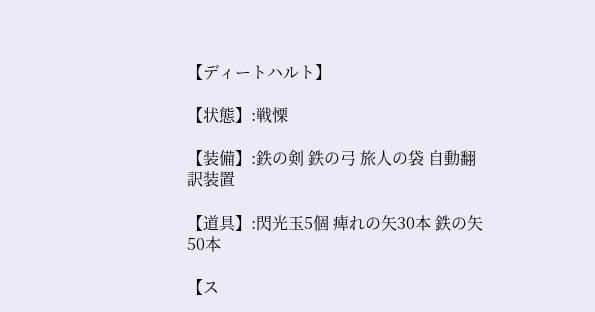【ディートハルト】

【状態】:戦慄

【装備】:鉄の剣 鉄の弓 旅人の袋 自動翻訳装置

【道具】:閃光玉5個 痺れの矢30本 鉄の矢50本

【ス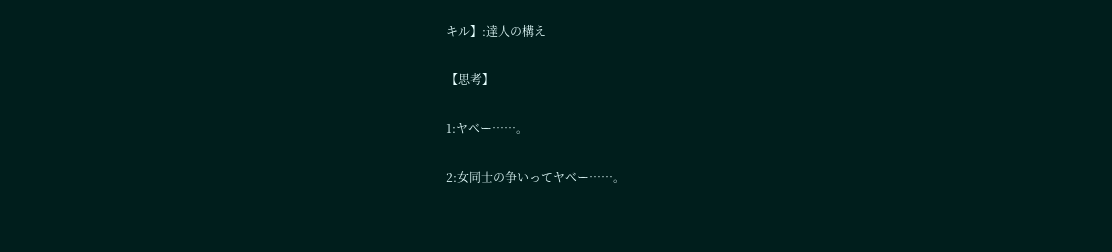キル】:達人の構え

【思考】

1:ヤベー……。

2:女同士の争いってヤベー……。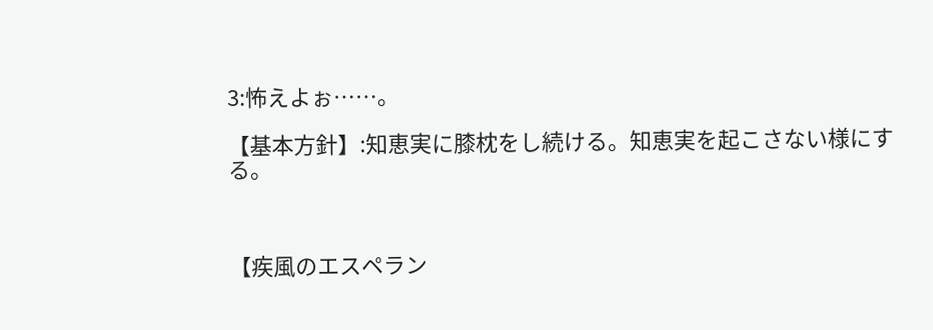3:怖えよぉ……。

【基本方針】:知恵実に膝枕をし続ける。知恵実を起こさない様にする。



【疾風のエスペラン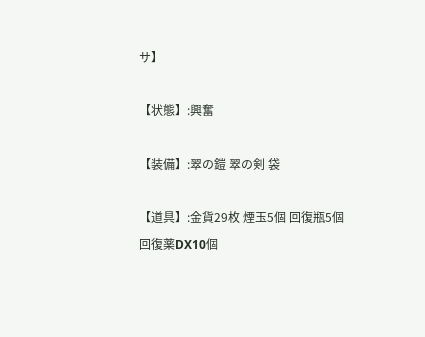サ】

【状態】:興奮

【装備】:翠の鎧 翠の剣 袋

【道具】:金貨29枚 煙玉5個 回復瓶5個 回復薬DX10個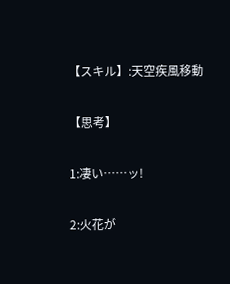【スキル】:天空疾風移動

【思考】

1:凄い……ッ!

2:火花が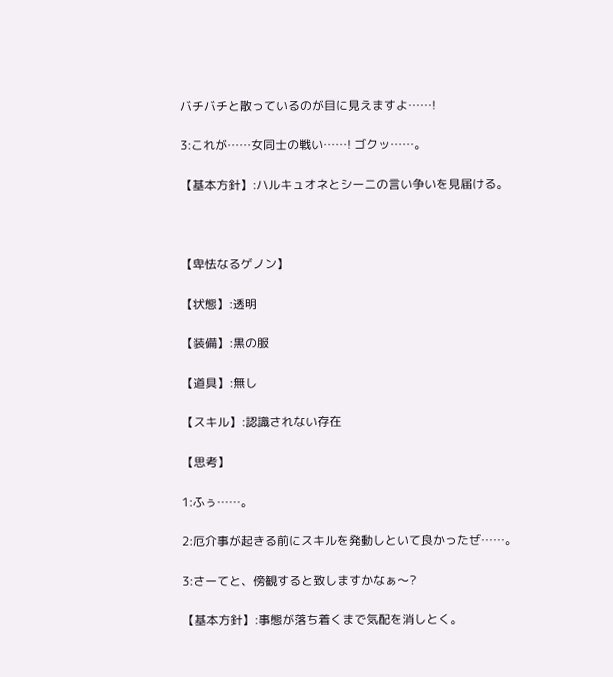バチバチと散っているのが目に見えますよ……!

3:これが……女同士の戦い……! ゴクッ……。

【基本方針】:ハルキュオネとシーニの言い争いを見届ける。



【卑怯なるゲノン】

【状態】:透明

【装備】:黒の服

【道具】:無し

【スキル】:認識されない存在

【思考】

1:ふぅ……。

2:厄介事が起きる前にスキルを発動しといて良かったぜ……。

3:さーてと、傍観すると致しますかなぁ〜?

【基本方針】:事態が落ち着くまで気配を消しとく。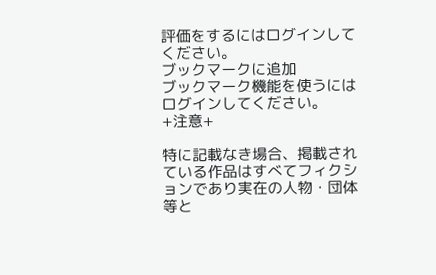評価をするにはログインしてください。
ブックマークに追加
ブックマーク機能を使うにはログインしてください。
+注意+

特に記載なき場合、掲載されている作品はすべてフィクションであり実在の人物・団体等と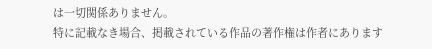は一切関係ありません。
特に記載なき場合、掲載されている作品の著作権は作者にあります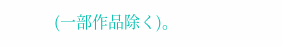(一部作品除く)。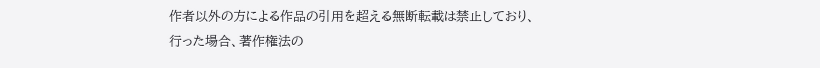作者以外の方による作品の引用を超える無断転載は禁止しており、行った場合、著作権法の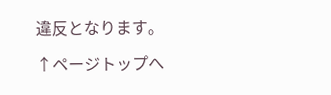違反となります。

↑ページトップへ